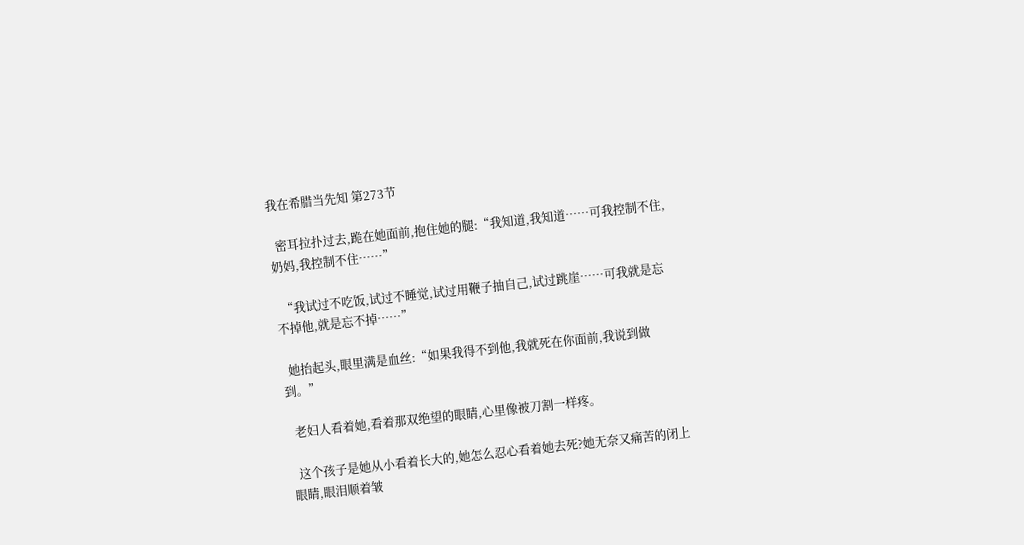我在希腊当先知 第273节

  密耳拉扑过去,跪在她面前,抱住她的腿:“我知道,我知道……可我控制不住,奶妈,我控制不住……”

  “我试过不吃饭,试过不睡觉,试过用鞭子抽自己,试过跳崖……可我就是忘不掉他,就是忘不掉……”

  她抬起头,眼里满是血丝:“如果我得不到他,我就死在你面前,我说到做到。”

  老妇人看着她,看着那双绝望的眼睛,心里像被刀割一样疼。

  这个孩子是她从小看着长大的,她怎么忍心看着她去死?她无奈又痛苦的闭上眼睛,眼泪顺着皱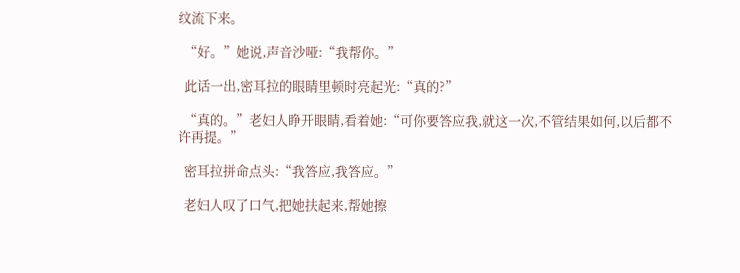纹流下来。

  “好。”她说,声音沙哑:“我帮你。”

  此话一出,密耳拉的眼睛里顿时亮起光:“真的?”

  “真的。”老妇人睁开眼睛,看着她:“可你要答应我,就这一次,不管结果如何,以后都不许再提。”

  密耳拉拼命点头:“我答应,我答应。”

  老妇人叹了口气,把她扶起来,帮她擦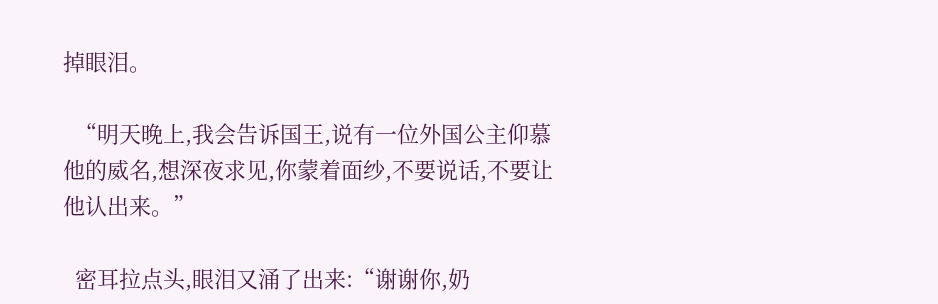掉眼泪。

  “明天晚上,我会告诉国王,说有一位外国公主仰慕他的威名,想深夜求见,你蒙着面纱,不要说话,不要让他认出来。”

  密耳拉点头,眼泪又涌了出来:“谢谢你,奶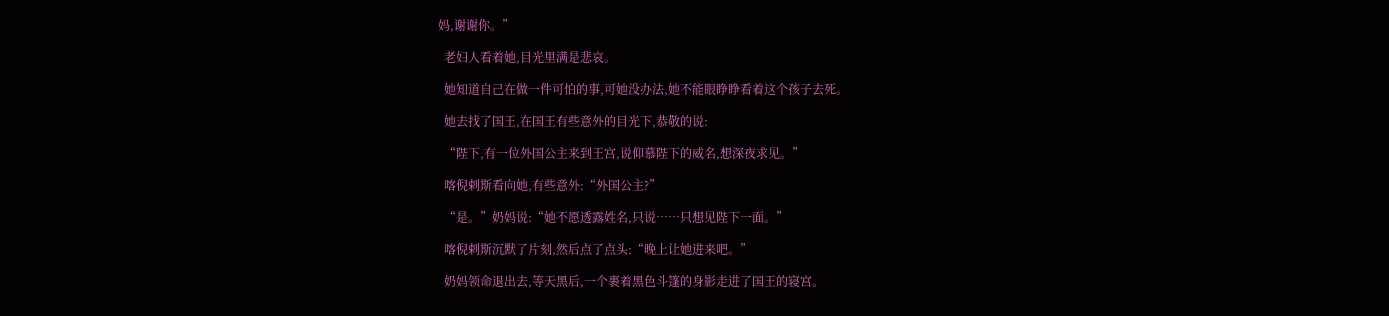妈,谢谢你。”

  老妇人看着她,目光里满是悲哀。

  她知道自己在做一件可怕的事,可她没办法,她不能眼睁睁看着这个孩子去死。

  她去找了国王,在国王有些意外的目光下,恭敬的说:

  “陛下,有一位外国公主来到王宫,说仰慕陛下的威名,想深夜求见。”

  喀倪剌斯看向她,有些意外:“外国公主?”

  “是。”奶妈说:“她不愿透露姓名,只说……只想见陛下一面。”

  喀倪剌斯沉默了片刻,然后点了点头:“晚上让她进来吧。”

  奶妈领命退出去,等天黑后,一个裹着黑色斗篷的身影走进了国王的寝宫。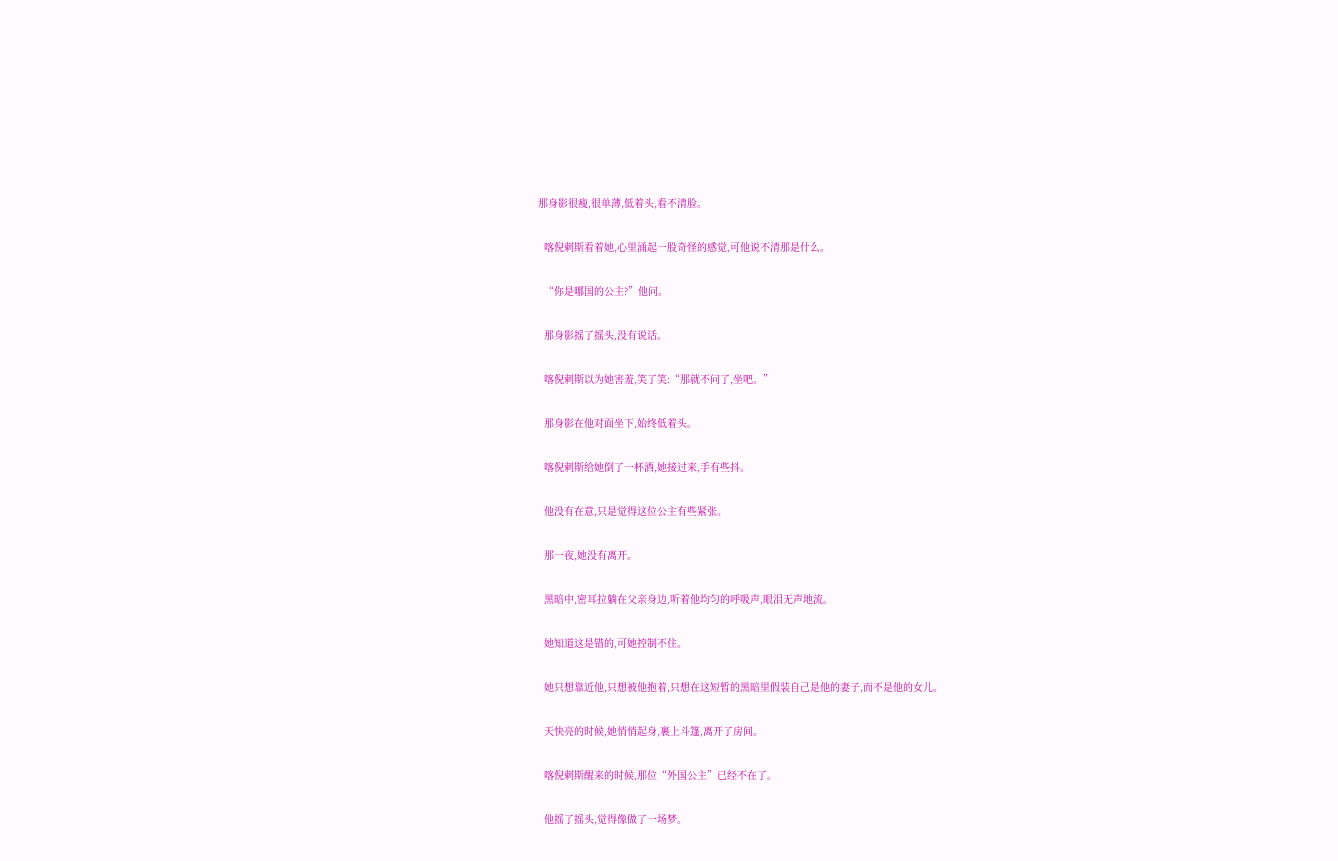那身影很瘦,很单薄,低着头,看不清脸。

  喀倪剌斯看着她,心里涌起一股奇怪的感觉,可他说不清那是什么。

  “你是哪国的公主?”他问。

  那身影摇了摇头,没有说话。

  喀倪剌斯以为她害羞,笑了笑:“那就不问了,坐吧。”

  那身影在他对面坐下,始终低着头。

  喀倪剌斯给她倒了一杯酒,她接过来,手有些抖。

  他没有在意,只是觉得这位公主有些紧张。

  那一夜,她没有离开。

  黑暗中,密耳拉躺在父亲身边,听着他均匀的呼吸声,眼泪无声地流。

  她知道这是错的,可她控制不住。

  她只想靠近他,只想被他抱着,只想在这短暂的黑暗里假装自己是他的妻子,而不是他的女儿。

  天快亮的时候,她悄悄起身,裹上斗篷,离开了房间。

  喀倪剌斯醒来的时候,那位“外国公主”已经不在了。

  他摇了摇头,觉得像做了一场梦。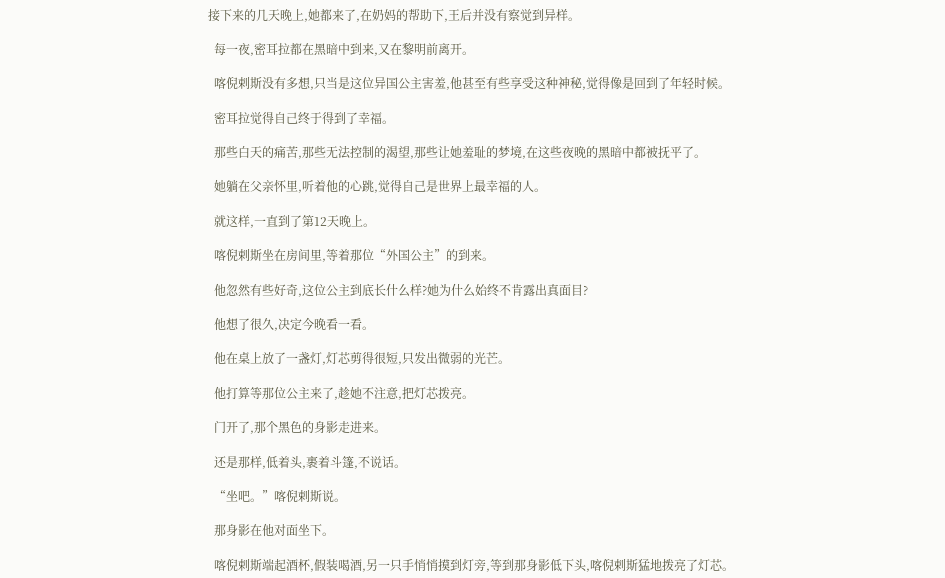接下来的几天晚上,她都来了,在奶妈的帮助下,王后并没有察觉到异样。

  每一夜,密耳拉都在黑暗中到来,又在黎明前离开。

  喀倪剌斯没有多想,只当是这位异国公主害羞,他甚至有些享受这种神秘,觉得像是回到了年轻时候。

  密耳拉觉得自己终于得到了幸福。

  那些白天的痛苦,那些无法控制的渴望,那些让她羞耻的梦境,在这些夜晚的黑暗中都被抚平了。

  她躺在父亲怀里,听着他的心跳,觉得自己是世界上最幸福的人。

  就这样,一直到了第12天晚上。

  喀倪剌斯坐在房间里,等着那位“外国公主”的到来。

  他忽然有些好奇,这位公主到底长什么样?她为什么始终不肯露出真面目?

  他想了很久,决定今晚看一看。

  他在桌上放了一盏灯,灯芯剪得很短,只发出微弱的光芒。

  他打算等那位公主来了,趁她不注意,把灯芯拨亮。

  门开了,那个黑色的身影走进来。

  还是那样,低着头,裹着斗篷,不说话。

  “坐吧。”喀倪剌斯说。

  那身影在他对面坐下。

  喀倪剌斯端起酒杯,假装喝酒,另一只手悄悄摸到灯旁,等到那身影低下头,喀倪剌斯猛地拨亮了灯芯。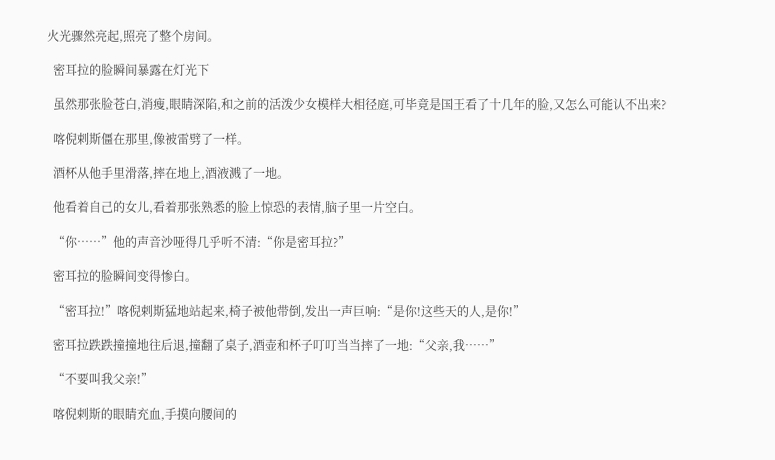火光骤然亮起,照亮了整个房间。

  密耳拉的脸瞬间暴露在灯光下

  虽然那张脸苍白,消瘦,眼睛深陷,和之前的活泼少女模样大相径庭,可毕竟是国王看了十几年的脸,又怎么可能认不出来?

  喀倪剌斯僵在那里,像被雷劈了一样。

  酒杯从他手里滑落,摔在地上,酒液溅了一地。

  他看着自己的女儿,看着那张熟悉的脸上惊恐的表情,脑子里一片空白。

  “你……”他的声音沙哑得几乎听不清:“你是密耳拉?”

  密耳拉的脸瞬间变得惨白。

  “密耳拉!”喀倪剌斯猛地站起来,椅子被他带倒,发出一声巨响:“是你!这些天的人,是你!”

  密耳拉跌跌撞撞地往后退,撞翻了桌子,酒壶和杯子叮叮当当摔了一地:“父亲,我……”

  “不要叫我父亲!”

  喀倪剌斯的眼睛充血,手摸向腰间的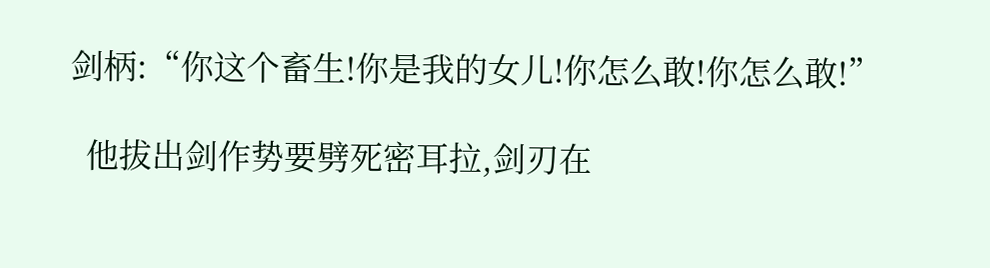剑柄:“你这个畜生!你是我的女儿!你怎么敢!你怎么敢!”

  他拔出剑作势要劈死密耳拉,剑刃在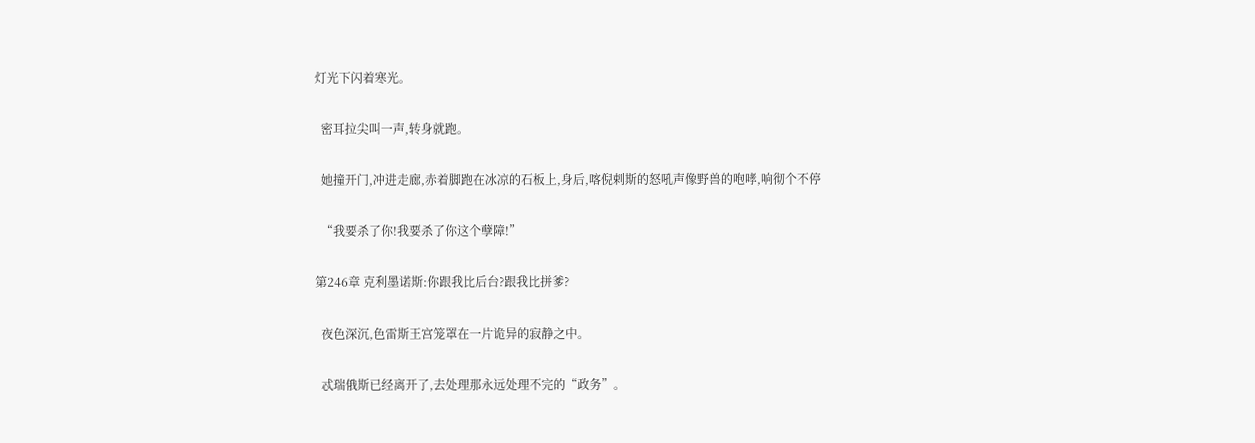灯光下闪着寒光。

  密耳拉尖叫一声,转身就跑。

  她撞开门,冲进走廊,赤着脚跑在冰凉的石板上,身后,喀倪剌斯的怒吼声像野兽的咆哮,响彻个不停

  “我要杀了你!我要杀了你这个孽障!”

第246章 克利墨诺斯:你跟我比后台?跟我比拼爹?

  夜色深沉,色雷斯王宫笼罩在一片诡异的寂静之中。

  忒瑞俄斯已经离开了,去处理那永远处理不完的“政务”。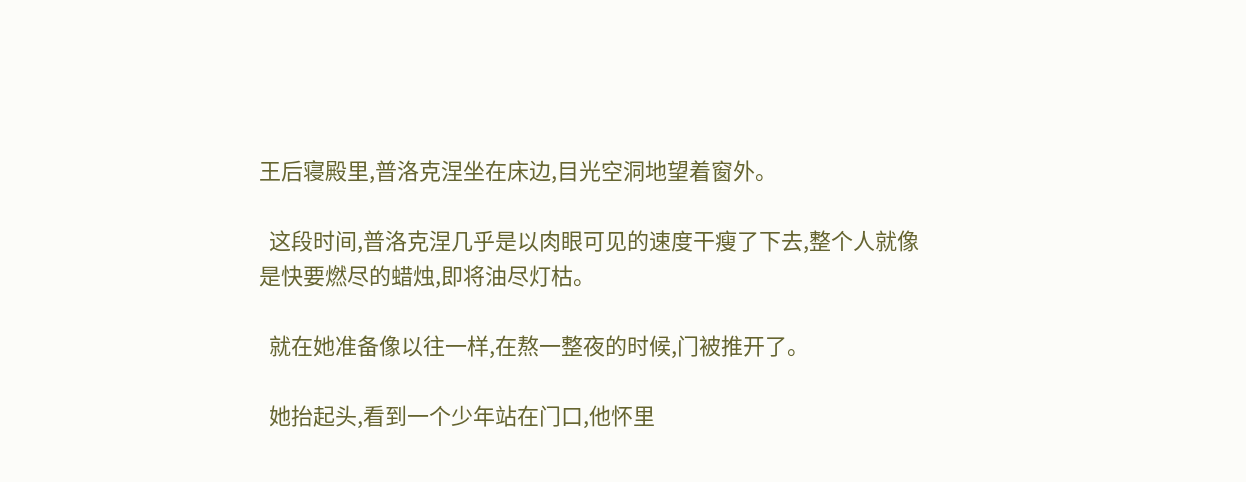王后寝殿里,普洛克涅坐在床边,目光空洞地望着窗外。

  这段时间,普洛克涅几乎是以肉眼可见的速度干瘦了下去,整个人就像是快要燃尽的蜡烛,即将油尽灯枯。

  就在她准备像以往一样,在熬一整夜的时候,门被推开了。

  她抬起头,看到一个少年站在门口,他怀里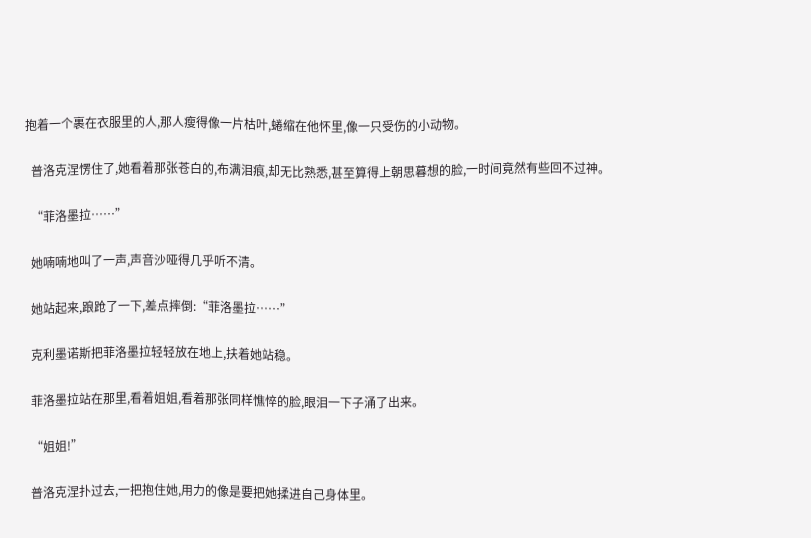抱着一个裹在衣服里的人,那人瘦得像一片枯叶,蜷缩在他怀里,像一只受伤的小动物。

  普洛克涅愣住了,她看着那张苍白的,布满泪痕,却无比熟悉,甚至算得上朝思暮想的脸,一时间竟然有些回不过神。

  “菲洛墨拉……”

  她喃喃地叫了一声,声音沙哑得几乎听不清。

  她站起来,踉跄了一下,差点摔倒:“菲洛墨拉……”

  克利墨诺斯把菲洛墨拉轻轻放在地上,扶着她站稳。

  菲洛墨拉站在那里,看着姐姐,看着那张同样憔悴的脸,眼泪一下子涌了出来。

  “姐姐!”

  普洛克涅扑过去,一把抱住她,用力的像是要把她揉进自己身体里。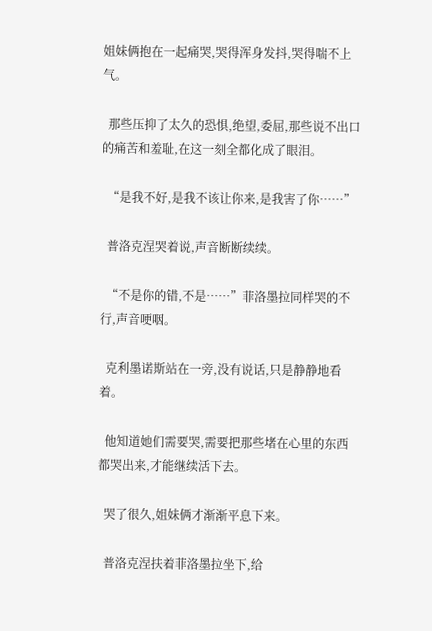姐妹俩抱在一起痛哭,哭得浑身发抖,哭得喘不上气。

  那些压抑了太久的恐惧,绝望,委屈,那些说不出口的痛苦和羞耻,在这一刻全都化成了眼泪。

  “是我不好,是我不该让你来,是我害了你……”

  普洛克涅哭着说,声音断断续续。

  “不是你的错,不是……”菲洛墨拉同样哭的不行,声音哽咽。

  克利墨诺斯站在一旁,没有说话,只是静静地看着。

  他知道她们需要哭,需要把那些堵在心里的东西都哭出来,才能继续活下去。

  哭了很久,姐妹俩才渐渐平息下来。

  普洛克涅扶着菲洛墨拉坐下,给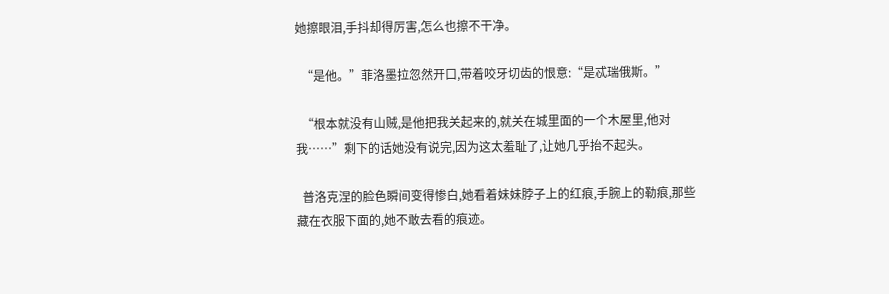她擦眼泪,手抖却得厉害,怎么也擦不干净。

  “是他。”菲洛墨拉忽然开口,带着咬牙切齿的恨意:“是忒瑞俄斯。”

  “根本就没有山贼,是他把我关起来的,就关在城里面的一个木屋里,他对我……”剩下的话她没有说完,因为这太羞耻了,让她几乎抬不起头。

  普洛克涅的脸色瞬间变得惨白,她看着妹妹脖子上的红痕,手腕上的勒痕,那些藏在衣服下面的,她不敢去看的痕迹。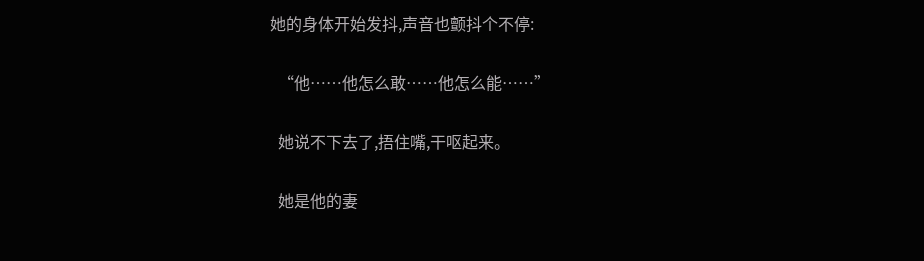她的身体开始发抖,声音也颤抖个不停:

  “他……他怎么敢……他怎么能……”

  她说不下去了,捂住嘴,干呕起来。

  她是他的妻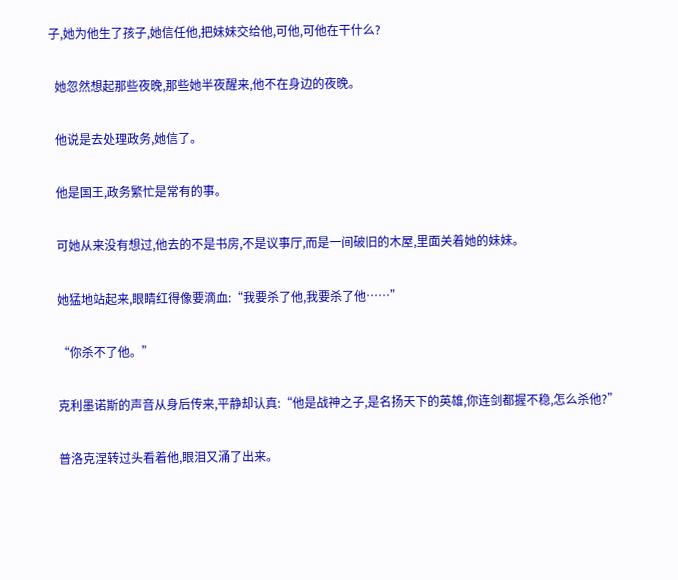子,她为他生了孩子,她信任他,把妹妹交给他,可他,可他在干什么?

  她忽然想起那些夜晚,那些她半夜醒来,他不在身边的夜晚。

  他说是去处理政务,她信了。

  他是国王,政务繁忙是常有的事。

  可她从来没有想过,他去的不是书房,不是议事厅,而是一间破旧的木屋,里面关着她的妹妹。

  她猛地站起来,眼睛红得像要滴血:“我要杀了他,我要杀了他……”

  “你杀不了他。”

  克利墨诺斯的声音从身后传来,平静却认真:“他是战神之子,是名扬天下的英雄,你连剑都握不稳,怎么杀他?”

  普洛克涅转过头看着他,眼泪又涌了出来。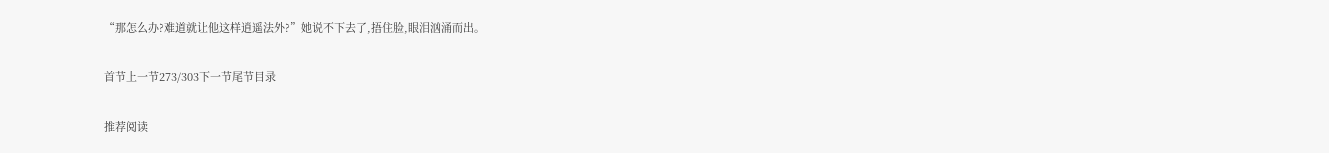“那怎么办?难道就让他这样逍遥法外?”她说不下去了,捂住脸,眼泪汹涌而出。

首节上一节273/303下一节尾节目录

推荐阅读